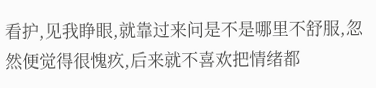看护,见我睁眼,就靠过来问是不是哪里不舒服,忽然便觉得很愧疚,后来就不喜欢把情绪都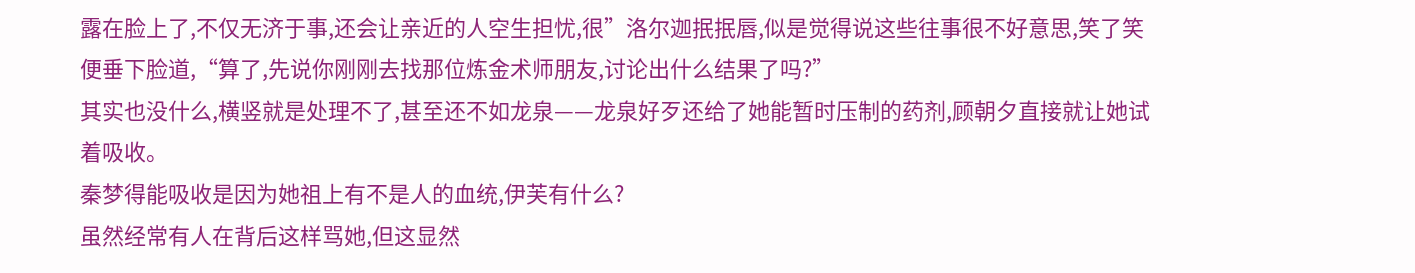露在脸上了,不仅无济于事,还会让亲近的人空生担忧,很”洛尔迦抿抿唇,似是觉得说这些往事很不好意思,笑了笑便垂下脸道,“算了,先说你刚刚去找那位炼金术师朋友,讨论出什么结果了吗?”
其实也没什么,横竖就是处理不了,甚至还不如龙泉——龙泉好歹还给了她能暂时压制的药剂,顾朝夕直接就让她试着吸收。
秦梦得能吸收是因为她祖上有不是人的血统,伊芙有什么?
虽然经常有人在背后这样骂她,但这显然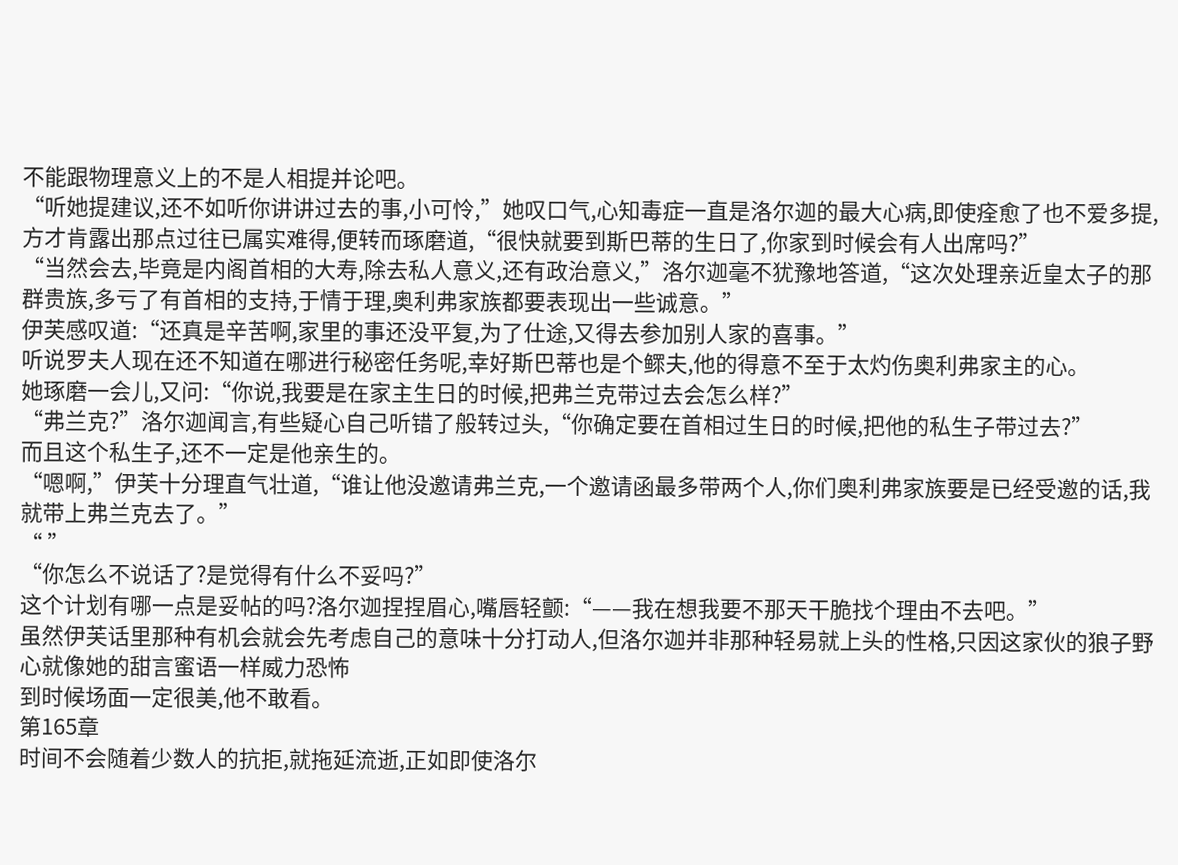不能跟物理意义上的不是人相提并论吧。
“听她提建议,还不如听你讲讲过去的事,小可怜,”她叹口气,心知毒症一直是洛尔迦的最大心病,即使痊愈了也不爱多提,方才肯露出那点过往已属实难得,便转而琢磨道,“很快就要到斯巴蒂的生日了,你家到时候会有人出席吗?”
“当然会去,毕竟是内阁首相的大寿,除去私人意义,还有政治意义,”洛尔迦毫不犹豫地答道,“这次处理亲近皇太子的那群贵族,多亏了有首相的支持,于情于理,奥利弗家族都要表现出一些诚意。”
伊芙感叹道:“还真是辛苦啊,家里的事还没平复,为了仕途,又得去参加别人家的喜事。”
听说罗夫人现在还不知道在哪进行秘密任务呢,幸好斯巴蒂也是个鳏夫,他的得意不至于太灼伤奥利弗家主的心。
她琢磨一会儿,又问:“你说,我要是在家主生日的时候,把弗兰克带过去会怎么样?”
“弗兰克?”洛尔迦闻言,有些疑心自己听错了般转过头,“你确定要在首相过生日的时候,把他的私生子带过去?”
而且这个私生子,还不一定是他亲生的。
“嗯啊,”伊芙十分理直气壮道,“谁让他没邀请弗兰克,一个邀请函最多带两个人,你们奥利弗家族要是已经受邀的话,我就带上弗兰克去了。”
“ ”
“你怎么不说话了?是觉得有什么不妥吗?”
这个计划有哪一点是妥帖的吗?洛尔迦捏捏眉心,嘴唇轻颤:“——我在想我要不那天干脆找个理由不去吧。”
虽然伊芙话里那种有机会就会先考虑自己的意味十分打动人,但洛尔迦并非那种轻易就上头的性格,只因这家伙的狼子野心就像她的甜言蜜语一样威力恐怖
到时候场面一定很美,他不敢看。
第165章
时间不会随着少数人的抗拒,就拖延流逝,正如即使洛尔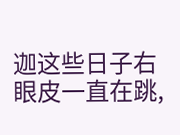迦这些日子右眼皮一直在跳,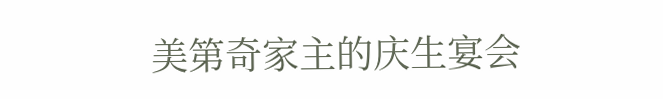美第奇家主的庆生宴会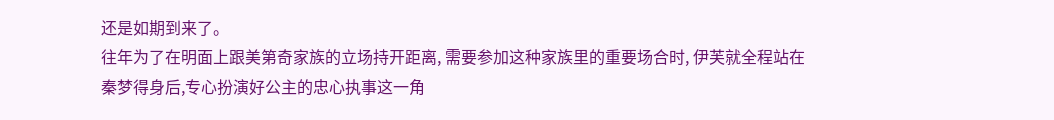还是如期到来了。
往年为了在明面上跟美第奇家族的立场持开距离, 需要参加这种家族里的重要场合时, 伊芙就全程站在秦梦得身后,专心扮演好公主的忠心执事这一角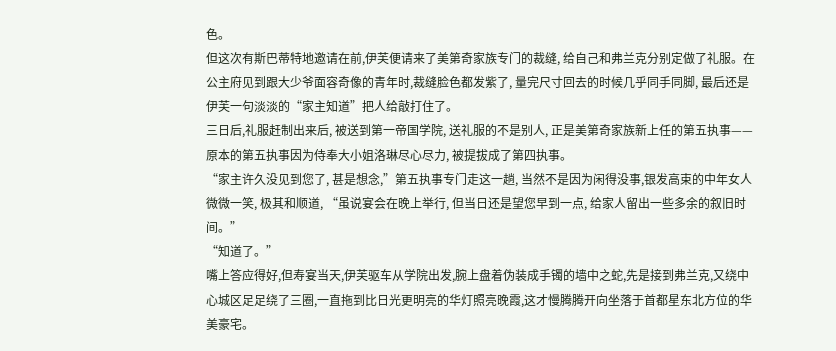色。
但这次有斯巴蒂特地邀请在前,伊芙便请来了美第奇家族专门的裁缝, 给自己和弗兰克分别定做了礼服。在公主府见到跟大少爷面容奇像的青年时,裁缝脸色都发紫了, 量完尺寸回去的时候几乎同手同脚, 最后还是伊芙一句淡淡的“家主知道”把人给敲打住了。
三日后,礼服赶制出来后, 被送到第一帝国学院, 送礼服的不是别人, 正是美第奇家族新上任的第五执事——原本的第五执事因为侍奉大小姐洛琳尽心尽力, 被提拔成了第四执事。
“家主许久没见到您了, 甚是想念,”第五执事专门走这一趟, 当然不是因为闲得没事,银发高束的中年女人微微一笑, 极其和顺道, “虽说宴会在晚上举行, 但当日还是望您早到一点, 给家人留出一些多余的叙旧时间。”
“知道了。”
嘴上答应得好,但寿宴当天,伊芙驱车从学院出发,腕上盘着伪装成手镯的墙中之蛇,先是接到弗兰克,又绕中心城区足足绕了三圈,一直拖到比日光更明亮的华灯照亮晚霞,这才慢腾腾开向坐落于首都星东北方位的华美豪宅。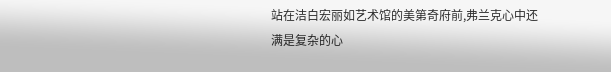站在洁白宏丽如艺术馆的美第奇府前,弗兰克心中还满是复杂的心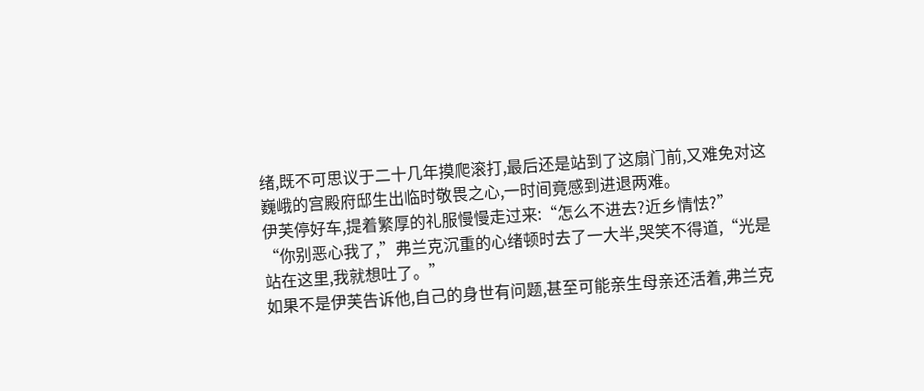绪,既不可思议于二十几年摸爬滚打,最后还是站到了这扇门前,又难免对这巍峨的宫殿府邸生出临时敬畏之心,一时间竟感到进退两难。
伊芙停好车,提着繁厚的礼服慢慢走过来:“怎么不进去?近乡情怯?”
“你别恶心我了,”弗兰克沉重的心绪顿时去了一大半,哭笑不得道,“光是站在这里,我就想吐了。”
如果不是伊芙告诉他,自己的身世有问题,甚至可能亲生母亲还活着,弗兰克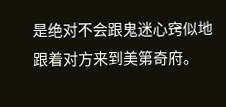是绝对不会跟鬼迷心窍似地跟着对方来到美第奇府。